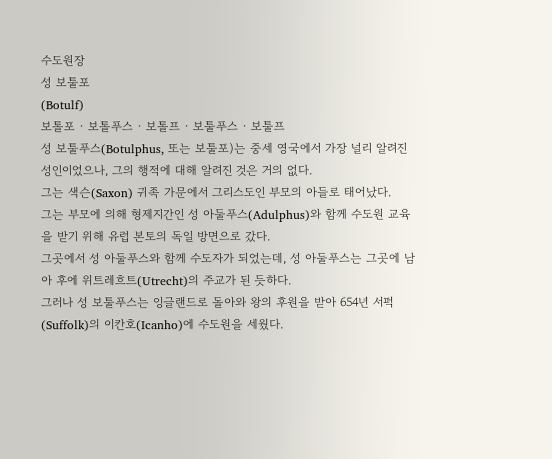수도원장
성 보툴포
(Botulf)
보톨포 · 보톨푸스 · 보톨프 · 보툴푸스 · 보툴프
성 보툴푸스(Botulphus, 또는 보툴포)는 중세 영국에서 가장 널리 알려진 성인이었으나, 그의 행적에 대해 알려진 것은 거의 없다.
그는 색슨(Saxon) 귀족 가문에서 그리스도인 부모의 아들로 태어났다.
그는 부모에 의해 형제지간인 성 아둘푸스(Adulphus)와 함께 수도원 교육을 받기 위해 유럽 본토의 독일 방면으로 갔다.
그곳에서 성 아둘푸스와 함께 수도자가 되었는데, 성 아둘푸스는 그곳에 남아 후에 위트레흐트(Utrecht)의 주교가 된 듯하다.
그러나 성 보툴푸스는 잉글랜드로 돌아와 왕의 후원을 받아 654년 서퍽(Suffolk)의 이칸호(Icanho)에 수도원을 세웠다.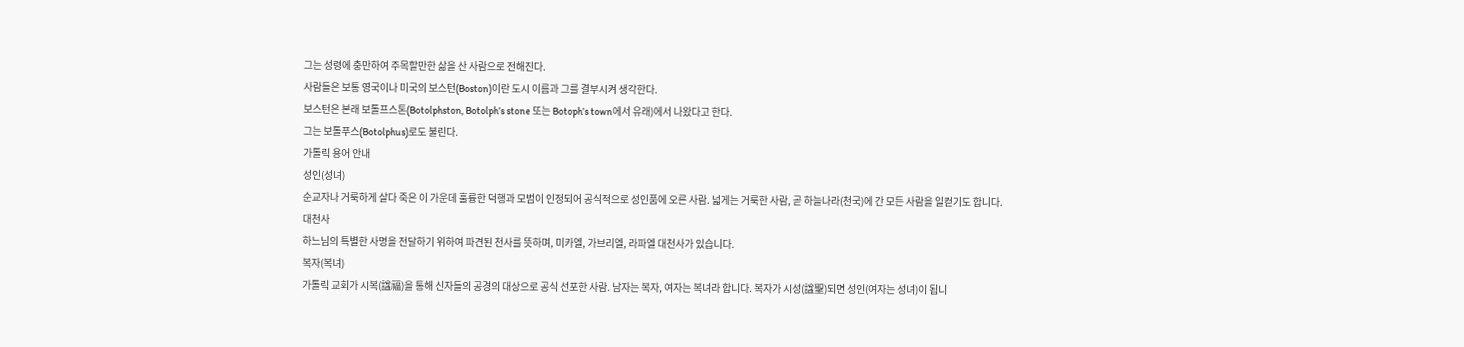그는 성령에 충만하여 주목할만한 삶을 산 사람으로 전해진다.
사람들은 보통 영국이나 미국의 보스턴(Boston)이란 도시 이름과 그를 결부시켜 생각한다.
보스턴은 본래 보톨프스톤(Botolphston, Botolph’s stone 또는 Botoph’s town에서 유래)에서 나왔다고 한다.
그는 보톨푸스(Botolphus)로도 불린다.
가톨릭 용어 안내
성인(성녀)
순교자나 거룩하게 살다 죽은 이 가운데 훌륭한 덕행과 모범이 인정되어 공식적으로 성인품에 오른 사람. 넓게는 거룩한 사람, 곧 하늘나라(천국)에 간 모든 사람을 일컫기도 합니다.
대천사
하느님의 특별한 사명을 전달하기 위하여 파견된 천사를 뜻하며, 미카엘, 가브리엘, 라파엘 대천사가 있습니다.
복자(복녀)
가톨릭 교회가 시복(諡福)을 통해 신자들의 공경의 대상으로 공식 선포한 사람. 남자는 복자, 여자는 복녀라 합니다. 복자가 시성(諡聖)되면 성인(여자는 성녀)이 됩니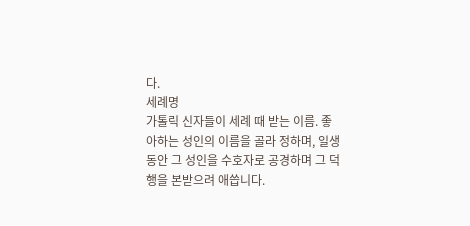다.
세례명
가톨릭 신자들이 세례 때 받는 이름. 좋아하는 성인의 이름을 골라 정하며, 일생 동안 그 성인을 수호자로 공경하며 그 덕행을 본받으려 애씁니다.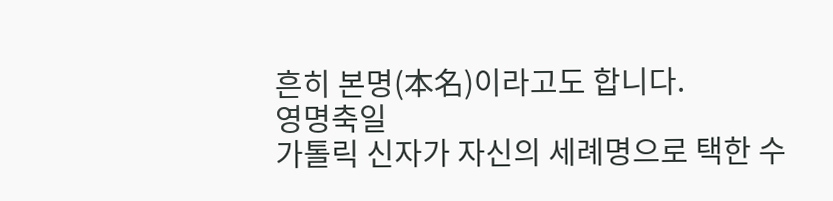흔히 본명(本名)이라고도 합니다.
영명축일
가톨릭 신자가 자신의 세례명으로 택한 수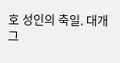호 성인의 축일. 대개 그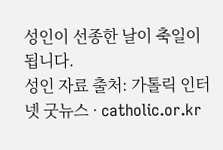성인이 선종한 날이 축일이 됩니다.
성인 자료 출처: 가톨릭 인터넷 굿뉴스 · catholic.or.kr